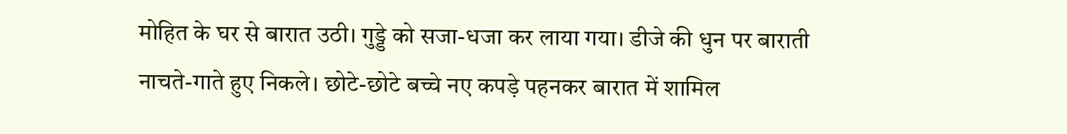मोहित के घर से बारात उठी। गुड्डे को सजा-धजा कर लाया गया। डीजे की धुन पर बाराती नाचते-गाते हुए निकले। छोटे-छोटे बच्चे नए कपड़े पहनकर बारात में शामिल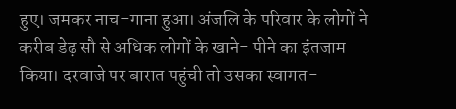हुए। जमकर नाच-गाना हुआ। अंजलि के परिवार के लोगों ने करीब डेढ़ सौ से अधिक लोगों के खाने- पीने का इंतजाम किया। दरवाजे पर बारात पहुंची तो उसका स्वागत-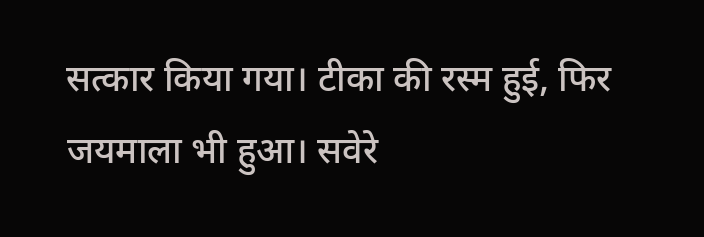सत्कार किया गया। टीका की रस्म हुई, फिर जयमाला भी हुआ। सवेरे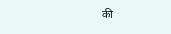की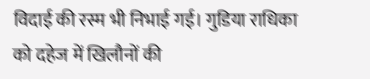विदाई की रस्म भी निभाई गई। गुडिया राधिका को दहेज में खिलौनों की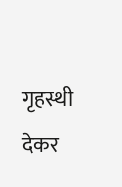गृहस्थी देकर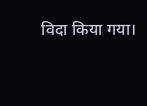विदा किया गया।